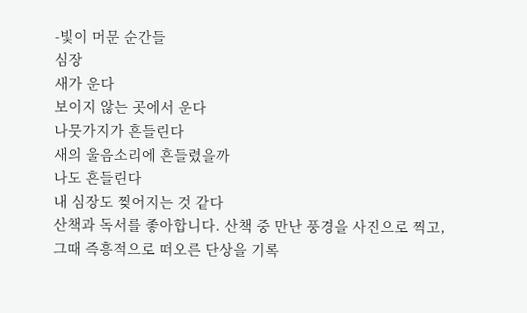-빛이 머문 순간들
심장
새가 운다
보이지 않는 곳에서 운다
나뭇가지가 흔들린다
새의 울음소리에 흔들렸을까
나도 흔들린다
내 심장도 찢어지는 것 같다
산책과 독서를 좋아합니다. 산책 중 만난 풍경을 사진으로 찍고, 그때 즉흥적으로 떠오른 단상을 기록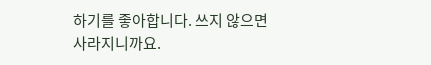하기를 좋아합니다. 쓰지 않으면 사라지니까요.